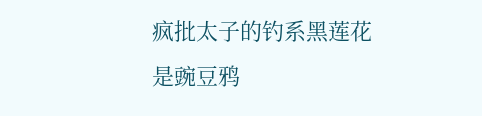疯批太子的钓系黑莲花
是豌豆鸦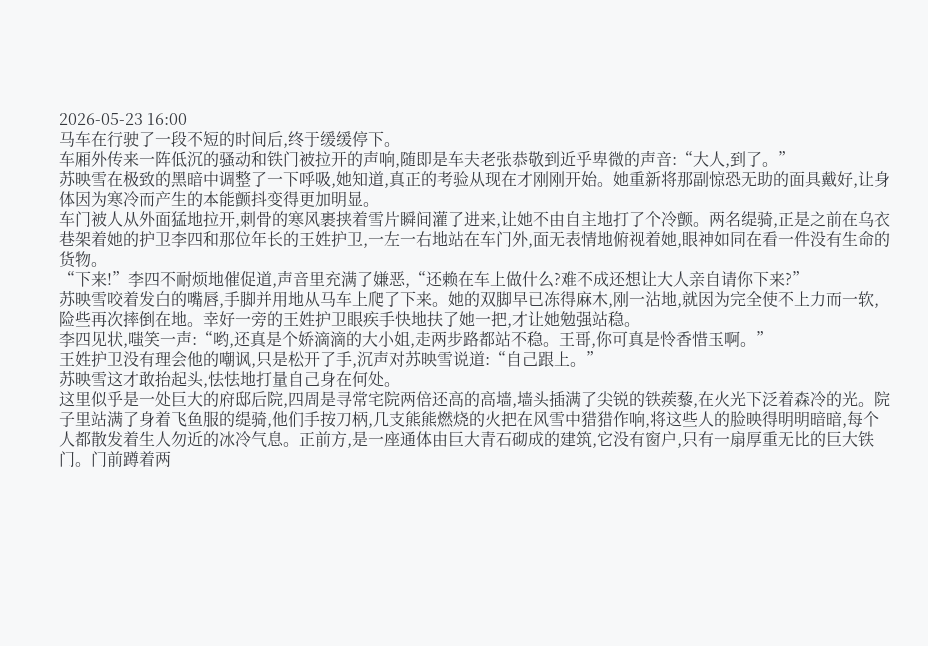2026-05-23 16:00
马车在行驶了一段不短的时间后,终于缓缓停下。
车厢外传来一阵低沉的骚动和铁门被拉开的声响,随即是车夫老张恭敬到近乎卑微的声音:“大人,到了。”
苏映雪在极致的黑暗中调整了一下呼吸,她知道,真正的考验从现在才刚刚开始。她重新将那副惊恐无助的面具戴好,让身体因为寒冷而产生的本能颤抖变得更加明显。
车门被人从外面猛地拉开,刺骨的寒风裹挟着雪片瞬间灌了进来,让她不由自主地打了个冷颤。两名缇骑,正是之前在乌衣巷架着她的护卫李四和那位年长的王姓护卫,一左一右地站在车门外,面无表情地俯视着她,眼神如同在看一件没有生命的货物。
“下来!”李四不耐烦地催促道,声音里充满了嫌恶,“还赖在车上做什么?难不成还想让大人亲自请你下来?”
苏映雪咬着发白的嘴唇,手脚并用地从马车上爬了下来。她的双脚早已冻得麻木,刚一沾地,就因为完全使不上力而一软,险些再次摔倒在地。幸好一旁的王姓护卫眼疾手快地扶了她一把,才让她勉强站稳。
李四见状,嗤笑一声:“哟,还真是个娇滴滴的大小姐,走两步路都站不稳。王哥,你可真是怜香惜玉啊。”
王姓护卫没有理会他的嘲讽,只是松开了手,沉声对苏映雪说道:“自己跟上。”
苏映雪这才敢抬起头,怯怯地打量自己身在何处。
这里似乎是一处巨大的府邸后院,四周是寻常宅院两倍还高的高墙,墙头插满了尖锐的铁蒺藜,在火光下泛着森冷的光。院子里站满了身着飞鱼服的缇骑,他们手按刀柄,几支熊熊燃烧的火把在风雪中猎猎作响,将这些人的脸映得明明暗暗,每个人都散发着生人勿近的冰冷气息。正前方,是一座通体由巨大青石砌成的建筑,它没有窗户,只有一扇厚重无比的巨大铁门。门前蹲着两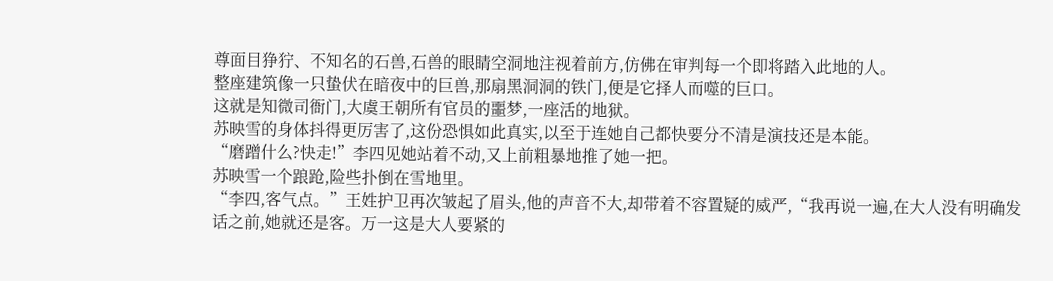尊面目狰狞、不知名的石兽,石兽的眼睛空洞地注视着前方,仿佛在审判每一个即将踏入此地的人。
整座建筑像一只蛰伏在暗夜中的巨兽,那扇黑洞洞的铁门,便是它择人而噬的巨口。
这就是知微司衙门,大虞王朝所有官员的噩梦,一座活的地狱。
苏映雪的身体抖得更厉害了,这份恐惧如此真实,以至于连她自己都快要分不清是演技还是本能。
“磨蹭什么?快走!”李四见她站着不动,又上前粗暴地推了她一把。
苏映雪一个踉跄,险些扑倒在雪地里。
“李四,客气点。”王姓护卫再次皱起了眉头,他的声音不大,却带着不容置疑的威严,“我再说一遍,在大人没有明确发话之前,她就还是客。万一这是大人要紧的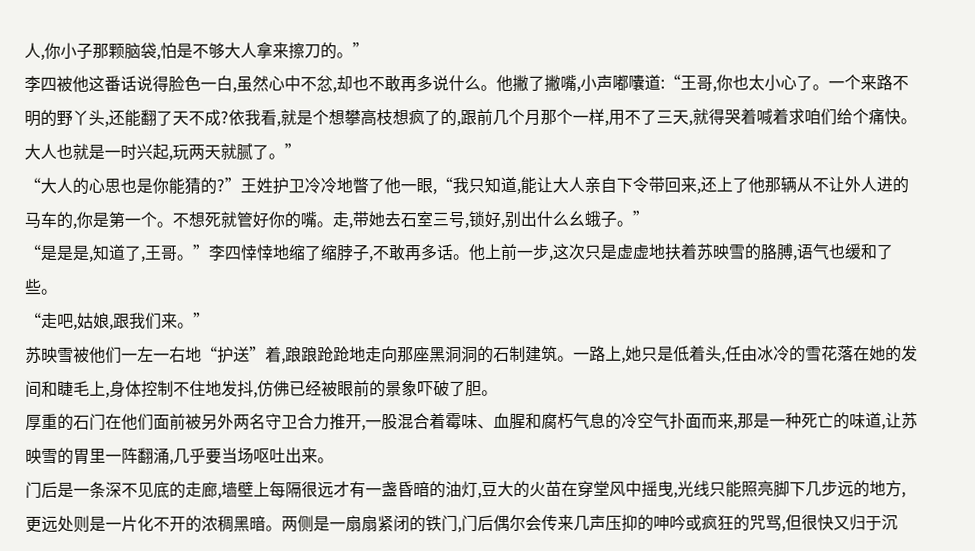人,你小子那颗脑袋,怕是不够大人拿来擦刀的。”
李四被他这番话说得脸色一白,虽然心中不忿,却也不敢再多说什么。他撇了撇嘴,小声嘟囔道:“王哥,你也太小心了。一个来路不明的野丫头,还能翻了天不成?依我看,就是个想攀高枝想疯了的,跟前几个月那个一样,用不了三天,就得哭着喊着求咱们给个痛快。大人也就是一时兴起,玩两天就腻了。”
“大人的心思也是你能猜的?”王姓护卫冷冷地瞥了他一眼,“我只知道,能让大人亲自下令带回来,还上了他那辆从不让外人进的马车的,你是第一个。不想死就管好你的嘴。走,带她去石室三号,锁好,别出什么幺蛾子。”
“是是是,知道了,王哥。”李四悻悻地缩了缩脖子,不敢再多话。他上前一步,这次只是虚虚地扶着苏映雪的胳膊,语气也缓和了些。
“走吧,姑娘,跟我们来。”
苏映雪被他们一左一右地“护送”着,踉踉跄跄地走向那座黑洞洞的石制建筑。一路上,她只是低着头,任由冰冷的雪花落在她的发间和睫毛上,身体控制不住地发抖,仿佛已经被眼前的景象吓破了胆。
厚重的石门在他们面前被另外两名守卫合力推开,一股混合着霉味、血腥和腐朽气息的冷空气扑面而来,那是一种死亡的味道,让苏映雪的胃里一阵翻涌,几乎要当场呕吐出来。
门后是一条深不见底的走廊,墙壁上每隔很远才有一盏昏暗的油灯,豆大的火苗在穿堂风中摇曳,光线只能照亮脚下几步远的地方,更远处则是一片化不开的浓稠黑暗。两侧是一扇扇紧闭的铁门,门后偶尔会传来几声压抑的呻吟或疯狂的咒骂,但很快又归于沉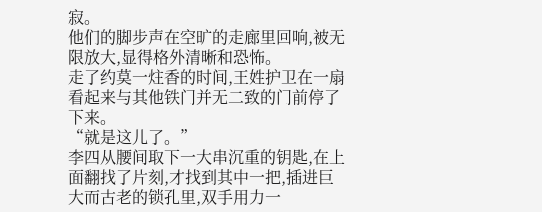寂。
他们的脚步声在空旷的走廊里回响,被无限放大,显得格外清晰和恐怖。
走了约莫一炷香的时间,王姓护卫在一扇看起来与其他铁门并无二致的门前停了下来。
“就是这儿了。”
李四从腰间取下一大串沉重的钥匙,在上面翻找了片刻,才找到其中一把,插进巨大而古老的锁孔里,双手用力一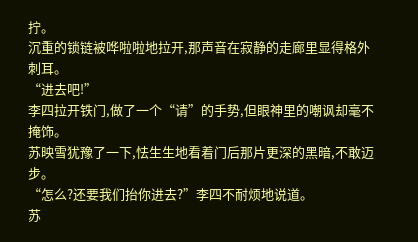拧。
沉重的锁链被哗啦啦地拉开,那声音在寂静的走廊里显得格外刺耳。
“进去吧!”
李四拉开铁门,做了一个“请”的手势,但眼神里的嘲讽却毫不掩饰。
苏映雪犹豫了一下,怯生生地看着门后那片更深的黑暗,不敢迈步。
“怎么?还要我们抬你进去?”李四不耐烦地说道。
苏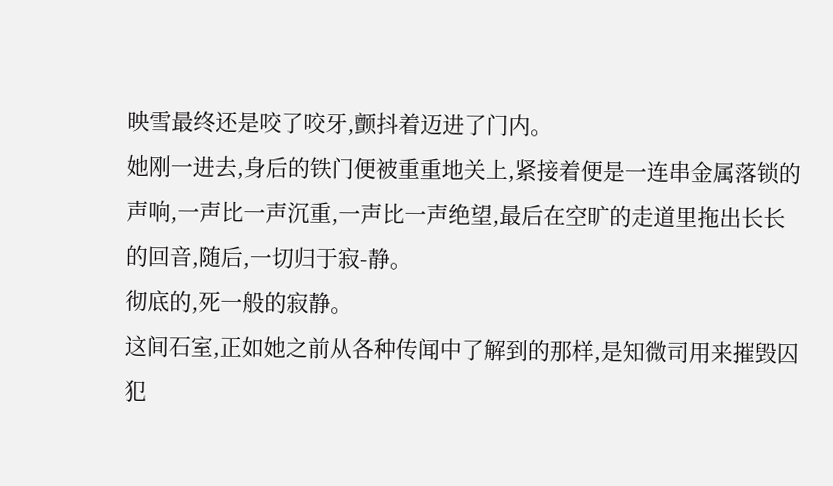映雪最终还是咬了咬牙,颤抖着迈进了门内。
她刚一进去,身后的铁门便被重重地关上,紧接着便是一连串金属落锁的声响,一声比一声沉重,一声比一声绝望,最后在空旷的走道里拖出长长的回音,随后,一切归于寂-静。
彻底的,死一般的寂静。
这间石室,正如她之前从各种传闻中了解到的那样,是知微司用来摧毁囚犯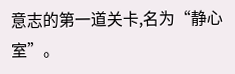意志的第一道关卡,名为“静心室”。